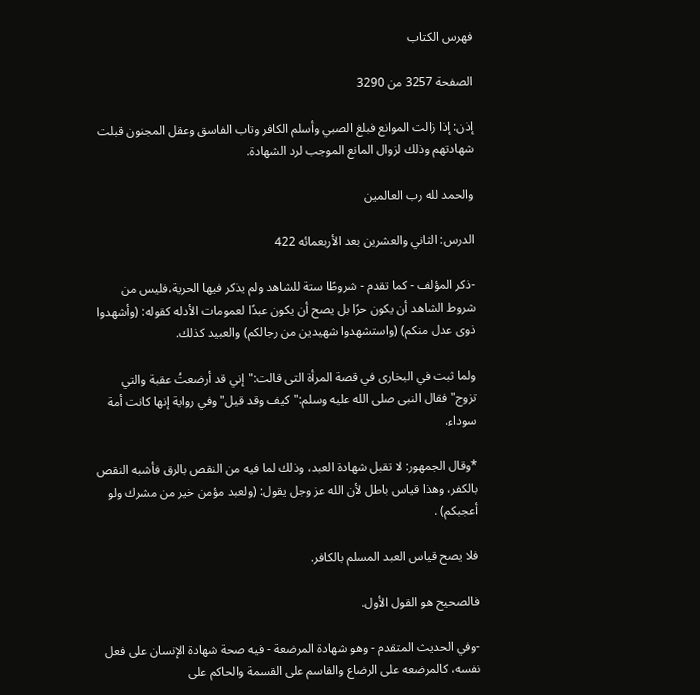فهرس الكتاب

الصفحة 3257 من 3290

إذن: إذا زالت الموانع فبلغ الصبي وأسلم الكافر وتاب الفاسق وعقل المجنون قبلت شهادتهم وذلك لزوال المانع الموجب لرد الشهادة.

والحمد لله رب العالمين

الدرس: الثاني والعشرين بعد الأربعمائه 422

-ذكر المؤلف - كما تقدم - شروطًا ستة للشاهد ولم يذكر فيها الحرية،فليس من شروط الشاهد أن يكون حرًا بل يصح أن يكون عبدًا لعمومات الأدله كقوله: (وأشهدوا ذوى عدل منكم) (واستشهدوا شهيدين من رجالكم) والعبيد كذلك.

ولما ثبت في البخارى في قصة المرأة التى قالت:"إني قد أرضعتُ عقبة والتي تزوج"فقال النبى صلى الله عليه وسلم:"كيف وقد قيل"وفي رواية إنها كانت أمة سوداء.

*وقال الجمهور: لا تقبل شهادة العبد، وذلك لما فيه من النقص بالرق فأشبه النقص بالكفر، وهذا قياس باطل لأن الله عز وجل يقول: (ولعبد مؤمن خير من مشرك ولو أعجبكم) .

فلا يصح قياس العبد المسلم بالكافر.

فالصحيح هو القول الأول.

-وفي الحديث المتقدم - وهو شهادة المرضعة - فيه صحة شهادة الإنسان على فعل نفسه، كالمرضعه على الرضاع والقاسم على القسمة والحاكم على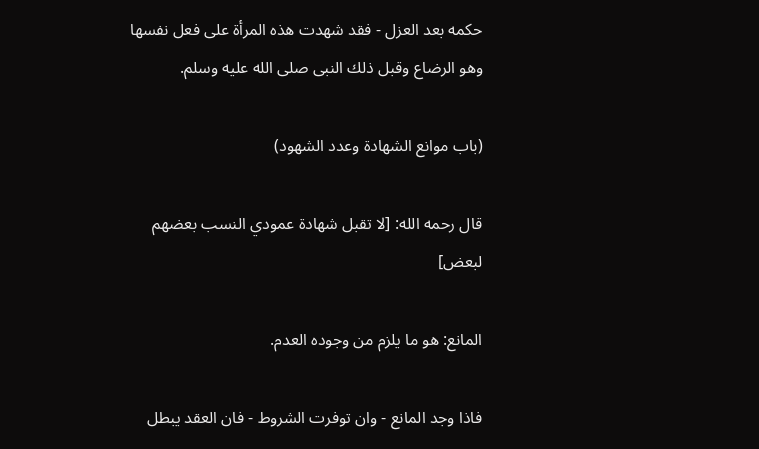حكمه بعد العزل - فقد شهدت هذه المرأة على فعل نفسها وهو الرضاع وقبل ذلك النبى صلى الله عليه وسلم.

(باب موانع الشهادة وعدد الشهود)

قال رحمه الله: [لا تقبل شهادة عمودي النسب بعضهم لبعض]

المانع: هو ما يلزم من وجوده العدم.

فاذا وجد المانع - وان توفرت الشروط - فان العقد يبطل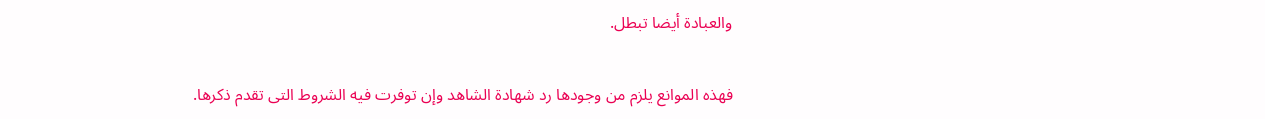والعبادة أيضا تبطل.

فهذه الموانع يلزم من وجودها رد شهادة الشاهد وإن توفرت فيه الشروط التى تقدم ذكرها.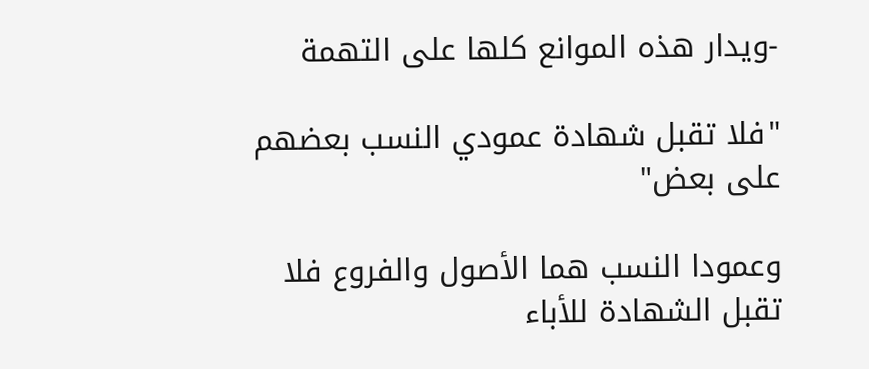-ويدار هذه الموانع كلها على التهمة

"فلا تقبل شهادة عمودي النسب بعضهم على بعض"

وعمودا النسب هما الأصول والفروع فلا تقبل الشهادة للأباء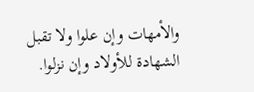والأمهات وإن علوا ولا تقبل الشهادة للأولاد وإن نزلوا.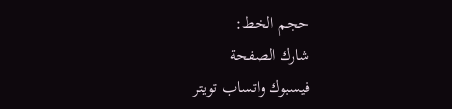حجم الخط:
شارك الصفحة
فيسبوك واتساب تويتر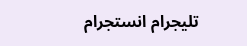تليجرام انستجرام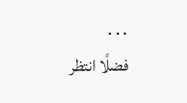. . .
فضلًا انتظر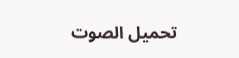تحميل الصوت